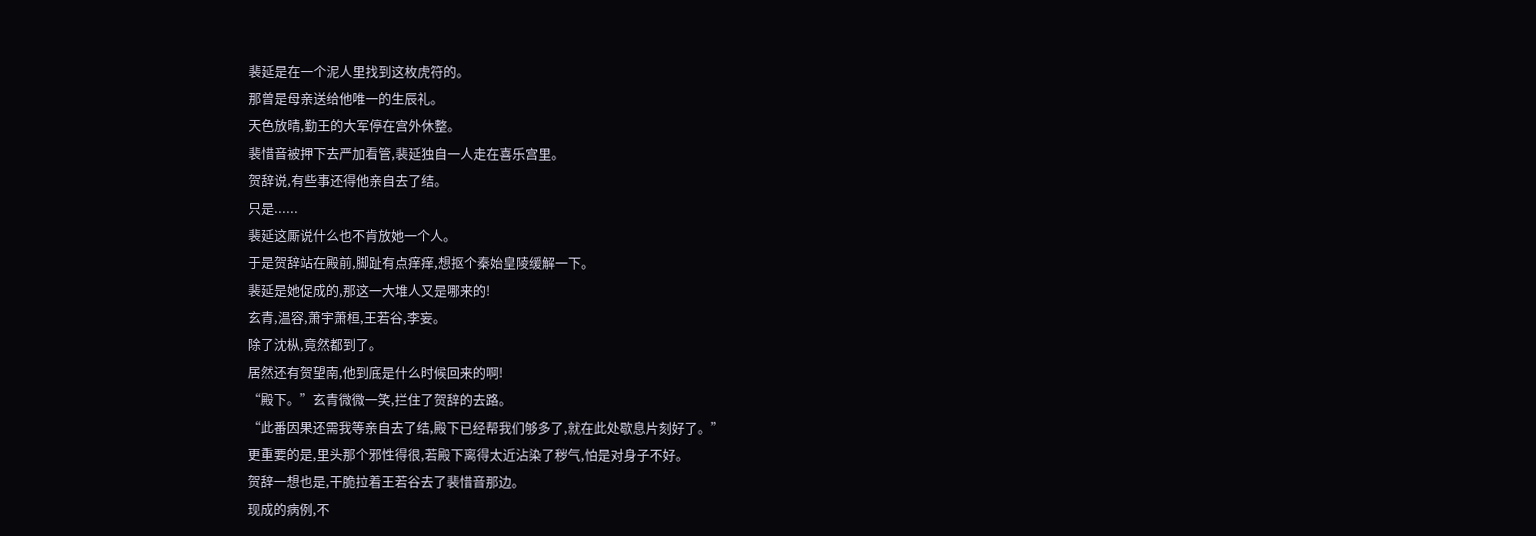裴延是在一个泥人里找到这枚虎符的。
那曾是母亲送给他唯一的生辰礼。
天色放晴,勤王的大军停在宫外休整。
裴惜音被押下去严加看管,裴延独自一人走在喜乐宫里。
贺辞说,有些事还得他亲自去了结。
只是......
裴延这厮说什么也不肯放她一个人。
于是贺辞站在殿前,脚趾有点痒痒,想抠个秦始皇陵缓解一下。
裴延是她促成的,那这一大堆人又是哪来的!
玄青,温容,萧宇萧桓,王若谷,李妄。
除了沈枞,竟然都到了。
居然还有贺望南,他到底是什么时候回来的啊!
“殿下。”玄青微微一笑,拦住了贺辞的去路。
“此番因果还需我等亲自去了结,殿下已经帮我们够多了,就在此处歇息片刻好了。”
更重要的是,里头那个邪性得很,若殿下离得太近沾染了秽气,怕是对身子不好。
贺辞一想也是,干脆拉着王若谷去了裴惜音那边。
现成的病例,不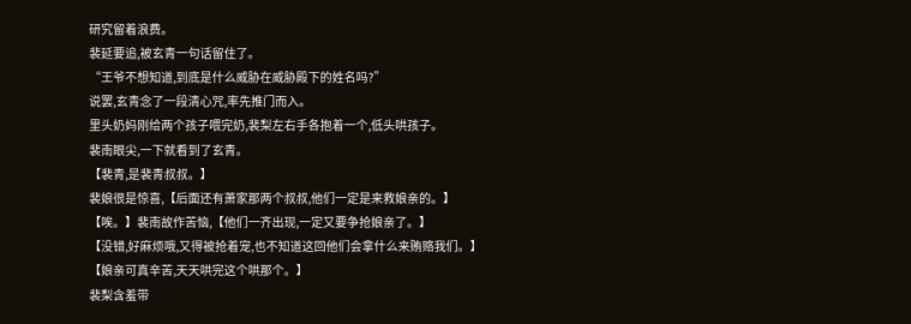研究留着浪费。
裴延要追,被玄青一句话留住了。
“王爷不想知道,到底是什么威胁在威胁殿下的姓名吗?”
说罢,玄青念了一段清心咒,率先推门而入。
里头奶妈刚给两个孩子喂完奶,裴梨左右手各抱着一个,低头哄孩子。
裴南眼尖,一下就看到了玄青。
【裴青,是裴青叔叔。】
裴娘很是惊喜,【后面还有萧家那两个叔叔,他们一定是来救娘亲的。】
【唉。】裴南故作苦恼,【他们一齐出现,一定又要争抢娘亲了。】
【没错,好麻烦哦,又得被抢着宠,也不知道这回他们会拿什么来贿赂我们。】
【娘亲可真辛苦,天天哄完这个哄那个。】
裴梨含羞带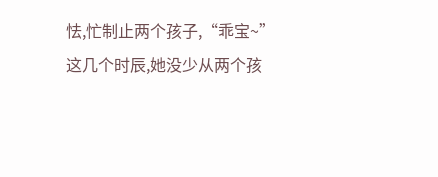怯,忙制止两个孩子,“乖宝~”
这几个时辰,她没少从两个孩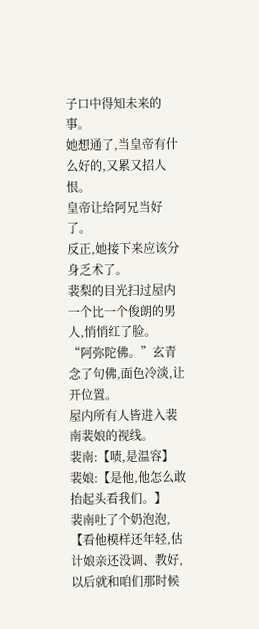子口中得知未来的事。
她想通了,当皇帝有什么好的,又累又招人恨。
皇帝让给阿兄当好了。
反正,她接下来应该分身乏术了。
裴梨的目光扫过屋内一个比一个俊朗的男人,悄悄红了脸。
“阿弥陀佛。”玄青念了句佛,面色冷淡,让开位置。
屋内所有人皆进入裴南裴娘的视线。
裴南:【啧,是温容】
裴娘:【是他,他怎么敢抬起头看我们。】
裴南吐了个奶泡泡,【看他模样还年轻,估计娘亲还没调、教好,以后就和咱们那时候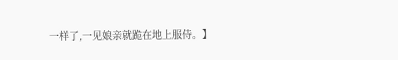一样了,一见娘亲就跪在地上服侍。】